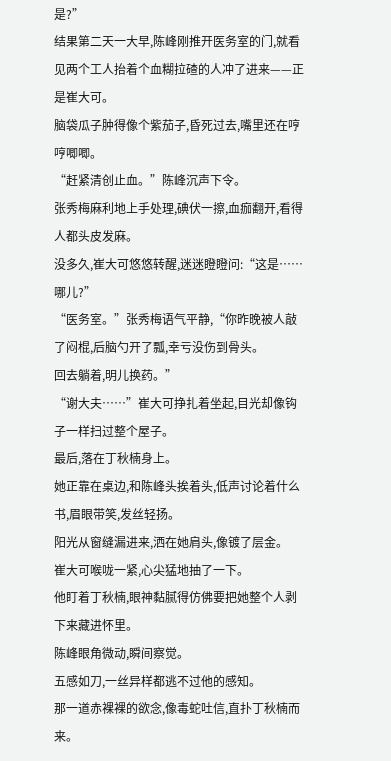是?”
结果第二天一大早,陈峰刚推开医务室的门,就看见两个工人抬着个血糊拉碴的人冲了进来——正是崔大可。
脑袋瓜子肿得像个紫茄子,昏死过去,嘴里还在哼哼唧唧。
“赶紧清创止血。”陈峰沉声下令。
张秀梅麻利地上手处理,碘伏一擦,血痂翻开,看得人都头皮发麻。
没多久,崔大可悠悠转醒,迷迷瞪瞪问:“这是……哪儿?”
“医务室。”张秀梅语气平静,“你昨晚被人敲了闷棍,后脑勺开了瓢,幸亏没伤到骨头。
回去躺着,明儿换药。”
“谢大夫……”崔大可挣扎着坐起,目光却像钩子一样扫过整个屋子。
最后,落在丁秋楠身上。
她正靠在桌边,和陈峰头挨着头,低声讨论着什么书,眉眼带笑,发丝轻扬。
阳光从窗缝漏进来,洒在她肩头,像镀了层金。
崔大可喉咙一紧,心尖猛地抽了一下。
他盯着丁秋楠,眼神黏腻得仿佛要把她整个人剥下来藏进怀里。
陈峰眼角微动,瞬间察觉。
五感如刀,一丝异样都逃不过他的感知。
那一道赤裸裸的欲念,像毒蛇吐信,直扑丁秋楠而来。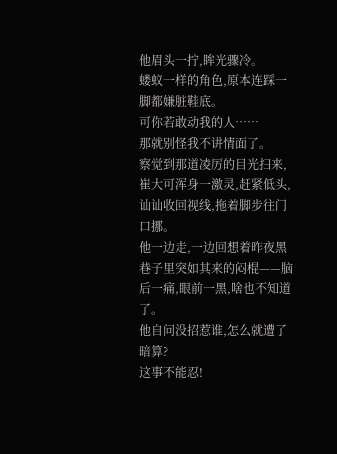他眉头一拧,眸光骤冷。
蝼蚁一样的角色,原本连踩一脚都嫌脏鞋底。
可你若敢动我的人……
那就别怪我不讲情面了。
察觉到那道凌厉的目光扫来,崔大可浑身一激灵,赶紧低头,讪讪收回视线,拖着脚步往门口挪。
他一边走,一边回想着昨夜黑巷子里突如其来的闷棍——脑后一痛,眼前一黑,啥也不知道了。
他自问没招惹谁,怎么就遭了暗算?
这事不能忍!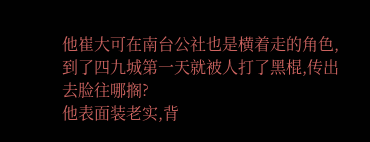他崔大可在南台公社也是横着走的角色,到了四九城第一天就被人打了黑棍,传出去脸往哪搁?
他表面装老实,背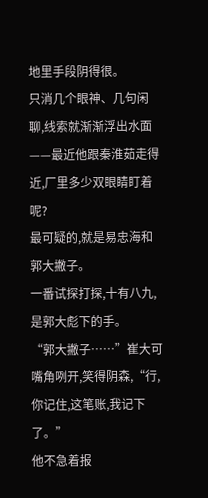地里手段阴得很。
只消几个眼神、几句闲聊,线索就渐渐浮出水面——最近他跟秦淮茹走得近,厂里多少双眼睛盯着呢?
最可疑的,就是易忠海和郭大撇子。
一番试探打探,十有八九,是郭大彪下的手。
“郭大撇子……”崔大可嘴角咧开,笑得阴森,“行,你记住,这笔账,我记下了。”
他不急着报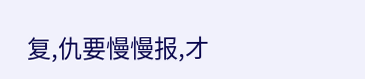复,仇要慢慢报,才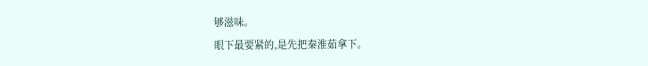够滋味。
眼下最要紧的,是先把秦淮茹拿下。